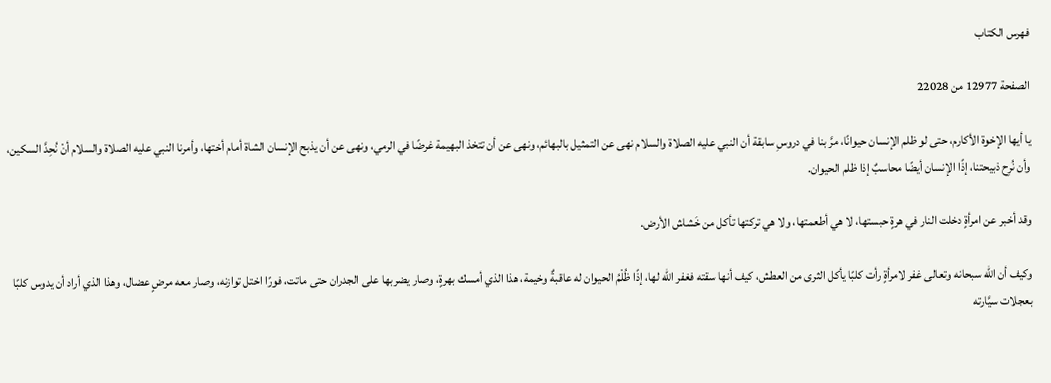فهرس الكتاب

الصفحة 12977 من 22028

يا أيها الإخوة الأكارم، حتى لو ظلم الإنسان حيوانًا، مرَّ بنا في دروسِ سابقة أن النبي عليه الصلاة والسلام نهى عن التمثيل بالبهائم، ونهى عن أن تتخذ البهيمة غرضًا في الرمي، ونهى عن أن يذبح الإنسان الشاة أمام أختها، وأمرنا النبي عليه الصلاة والسلام أنْ نُحِدَّ السكين، وأن نُرِح ذبيحتنا، إذًا الإنسان أيضًا محاسبٌ إذا ظلم الحيوان.

وقد أخبر عن امرأةٍ دخلت النار في هرةٍ حبستها، لا هي أطعمتها، ولا هي تركتها تأكل من خَشاش الأرض.

وكيف أن الله سبحانه وتعالى غفر لامرأةٍ رأت كلبًا يأكل الثرى من العطش، كيف أنها سقته فغفر الله لها، إذًا ظُلْمُ الحيوان له عاقبةٌ وخيمة، هذا الذي أمسك بهرةٍ، وصار يضربها على الجدران حتى ماتت، فورًا اختل توازنه، وصار معه مرضٍ عضال، وهذا الذي أراد أن يدوس كلبًا بعجلات سيَّارته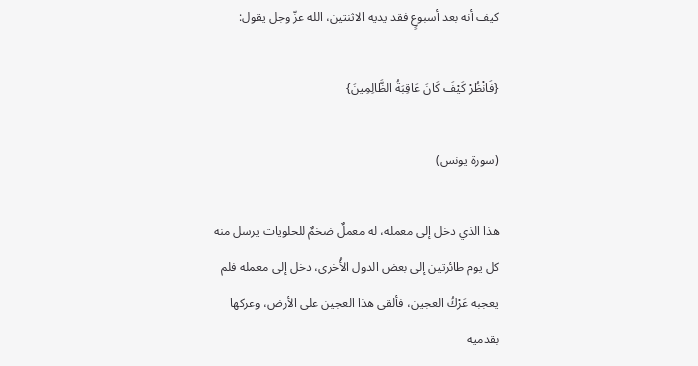كيف أنه بعد أسبوعٍ فقد يديه الاثنتين، الله عزّ وجل يقول:

{فَانْظُرْ كَيْفَ كَانَ عَاقِبَةُ الظَّالِمِينَ}

(سورة يونس)

هذا الذي دخل إلى معمله، له معملٌ ضخمٌ للحلويات يرسل منه كل يوم طائرتين إلى بعض الدول الأُخرى، دخل إلى معمله فلم يعجبه عَرْكُ العجين، فألقى هذا العجين على الأرض، وعركها بقدميه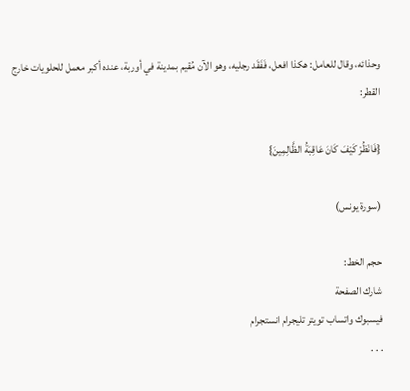وحذائه، وقال للعامل: هكذا افعل، فَفَقَد رجليه، وهو الآن مُقيم بمدينة في أوربة، عنده أكبر معمل للحلويات خارج القطر:

{فَانْظُرْ كَيْفَ كَانَ عَاقِبَةُ الظَّالِمِينَ}

(سورة يونس)

حجم الخط:
شارك الصفحة
فيسبوك واتساب تويتر تليجرام انستجرام
. . .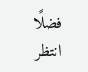فضلًا انتظر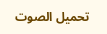تحميل الصوت